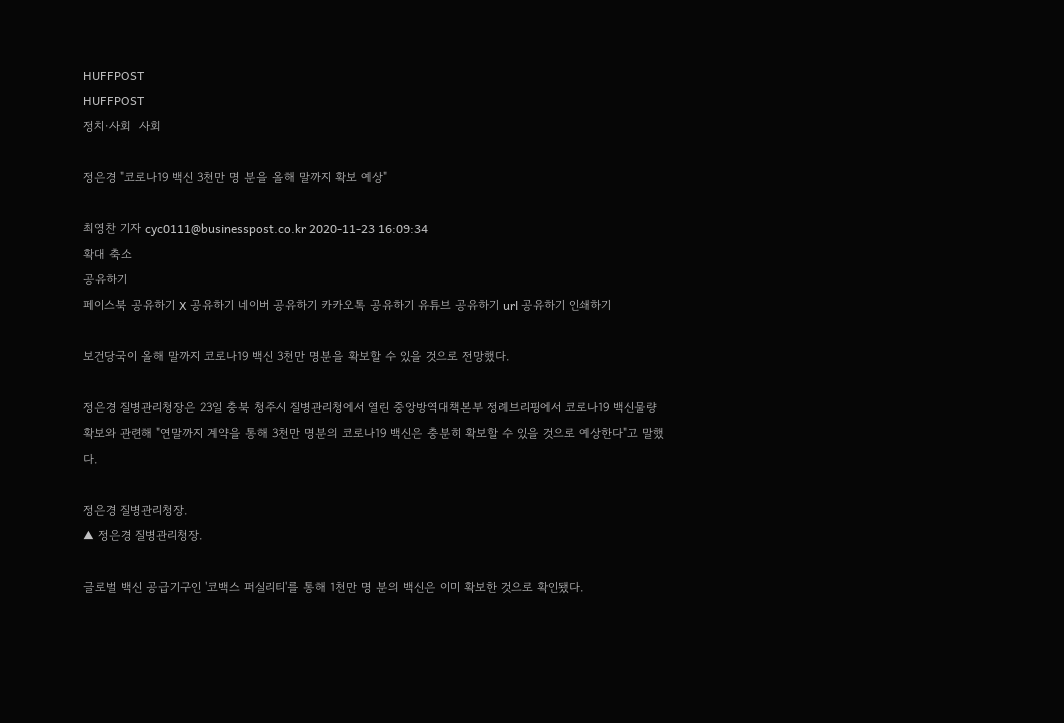HUFFPOST
HUFFPOST
정치·사회  사회

정은경 "코로나19 백신 3천만 명 분을 올해 말까지 확보 예상"

최영찬 기자 cyc0111@businesspost.co.kr 2020-11-23 16:09:34
확대 축소
공유하기
페이스북 공유하기 X 공유하기 네이버 공유하기 카카오톡 공유하기 유튜브 공유하기 url 공유하기 인쇄하기

보건당국이 올해 말까지 코로나19 백신 3천만 명분을 확보할 수 있을 것으로 전망했다.

정은경 질병관리청장은 23일 충북 청주시 질병관리청에서 열린 중앙방역대책본부 정례브리핑에서 코로나19 백신물량 확보와 관련해 "연말까지 계약을 통해 3천만 명분의 코로나19 백신은 충분히 확보할 수 있을 것으로 예상한다"고 말했다.

정은경 질병관리청장.
▲ 정은경 질병관리청장.

글로벌 백신 공급기구인 '코백스 퍼실리티'를 통해 1천만 명 분의 백신은 이미 확보한 것으로 확인됐다.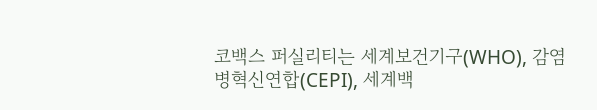코백스 퍼실리티는 세계보건기구(WHO), 감염병혁신연합(CEPI), 세계백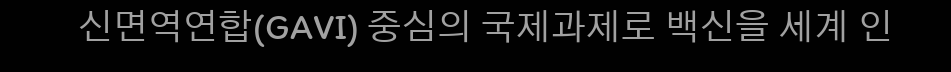신면역연합(GAVI) 중심의 국제과제로 백신을 세계 인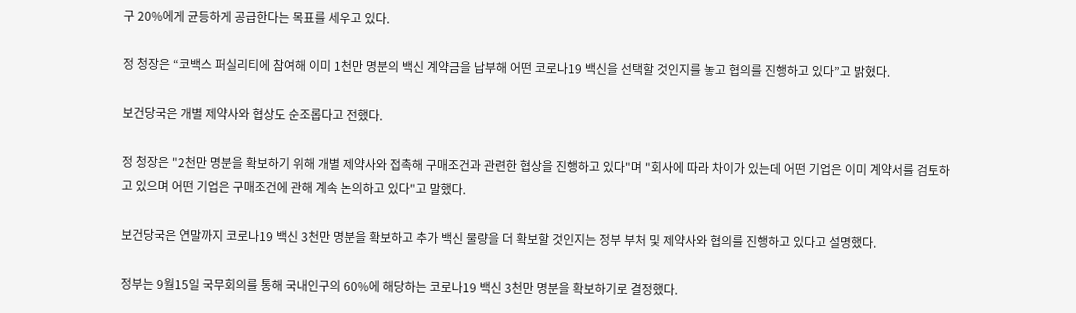구 20%에게 균등하게 공급한다는 목표를 세우고 있다.

정 청장은 “코백스 퍼실리티에 참여해 이미 1천만 명분의 백신 계약금을 납부해 어떤 코로나19 백신을 선택할 것인지를 놓고 협의를 진행하고 있다”고 밝혔다.

보건당국은 개별 제약사와 협상도 순조롭다고 전했다.

정 청장은 "2천만 명분을 확보하기 위해 개별 제약사와 접촉해 구매조건과 관련한 협상을 진행하고 있다"며 "회사에 따라 차이가 있는데 어떤 기업은 이미 계약서를 검토하고 있으며 어떤 기업은 구매조건에 관해 계속 논의하고 있다"고 말했다.

보건당국은 연말까지 코로나19 백신 3천만 명분을 확보하고 추가 백신 물량을 더 확보할 것인지는 정부 부처 및 제약사와 협의를 진행하고 있다고 설명했다.

정부는 9월15일 국무회의를 통해 국내인구의 60%에 해당하는 코로나19 백신 3천만 명분을 확보하기로 결정했다.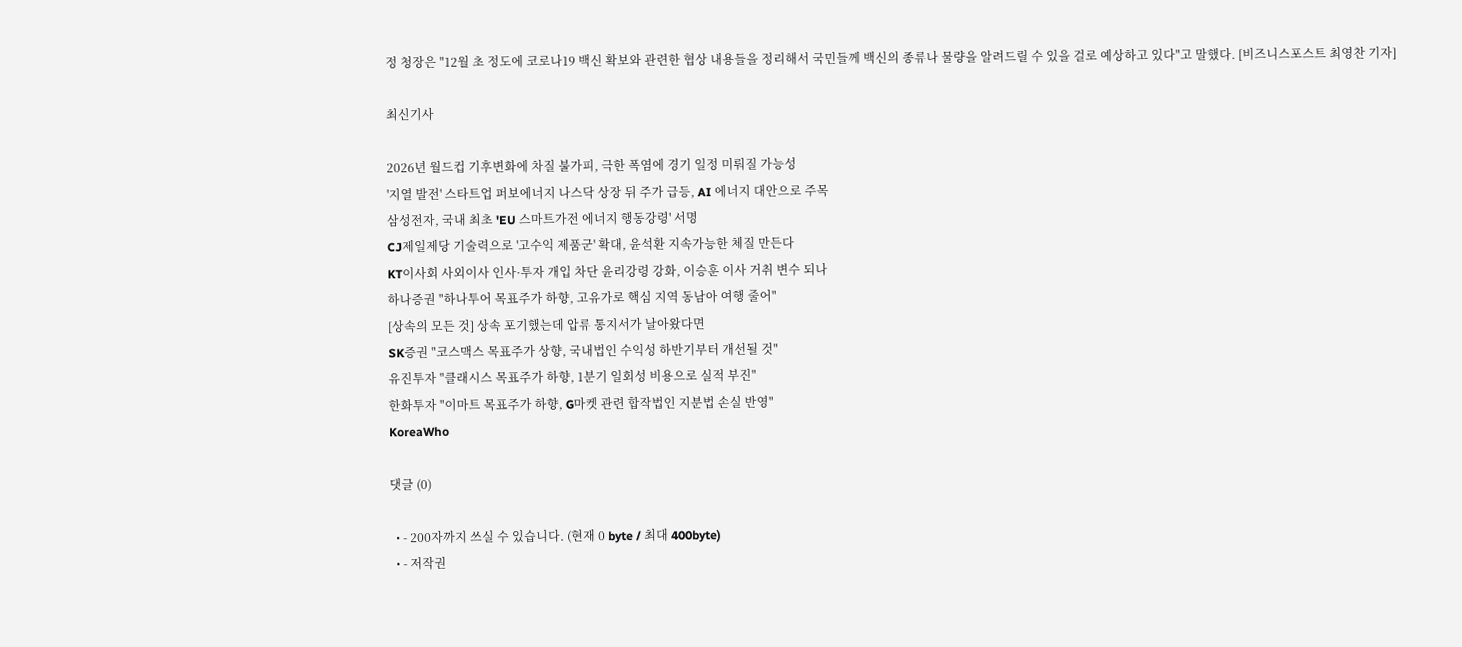정 청장은 "12월 초 정도에 코로나19 백신 확보와 관련한 협상 내용들을 정리해서 국민들께 백신의 종류나 물량을 알려드릴 수 있을 걸로 예상하고 있다"고 말했다. [비즈니스포스트 최영찬 기자]

최신기사

2026년 월드컵 기후변화에 차질 불가피, 극한 폭염에 경기 일정 미뤄질 가능성
'지열 발전' 스타트업 퍼보에너지 나스닥 상장 뒤 주가 급등, AI 에너지 대안으로 주목
삼성전자, 국내 최초 'EU 스마트가전 에너지 행동강령' 서명
CJ제일제당 기술력으로 '고수익 제품군' 확대, 윤석환 지속가능한 체질 만든다
KT이사회 사외이사 인사·투자 개입 차단 윤리강령 강화, 이승훈 이사 거취 변수 되나
하나증권 "하나투어 목표주가 하향, 고유가로 핵심 지역 동남아 여행 줄어"
[상속의 모든 것] 상속 포기했는데 압류 통지서가 날아왔다면
SK증권 "코스맥스 목표주가 상향, 국내법인 수익성 하반기부터 개선될 것"
유진투자 "클래시스 목표주가 하향, 1분기 일회성 비용으로 실적 부진"
한화투자 "이마트 목표주가 하향, G마켓 관련 합작법인 지분법 손실 반영"
KoreaWho

댓글 (0)

  • - 200자까지 쓰실 수 있습니다. (현재 0 byte / 최대 400byte)
  • - 저작권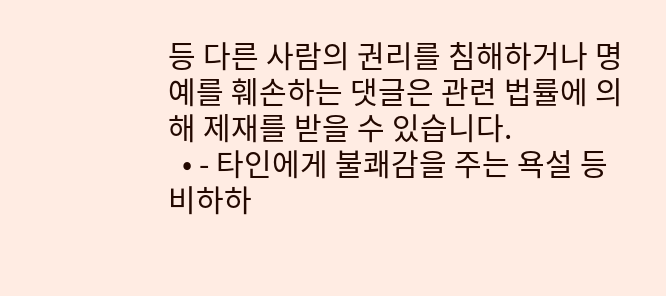등 다른 사람의 권리를 침해하거나 명예를 훼손하는 댓글은 관련 법률에 의해 제재를 받을 수 있습니다.
  • - 타인에게 불쾌감을 주는 욕설 등 비하하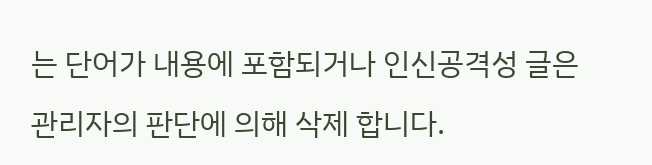는 단어가 내용에 포함되거나 인신공격성 글은 관리자의 판단에 의해 삭제 합니다.